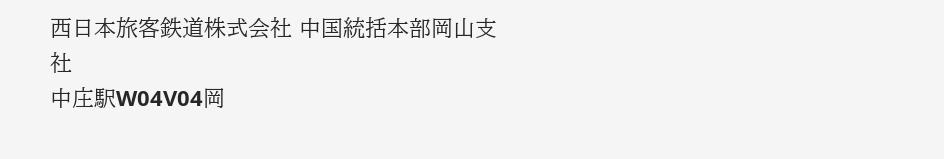西日本旅客鉄道株式会社 中国統括本部岡山支社
中庄駅W04V04岡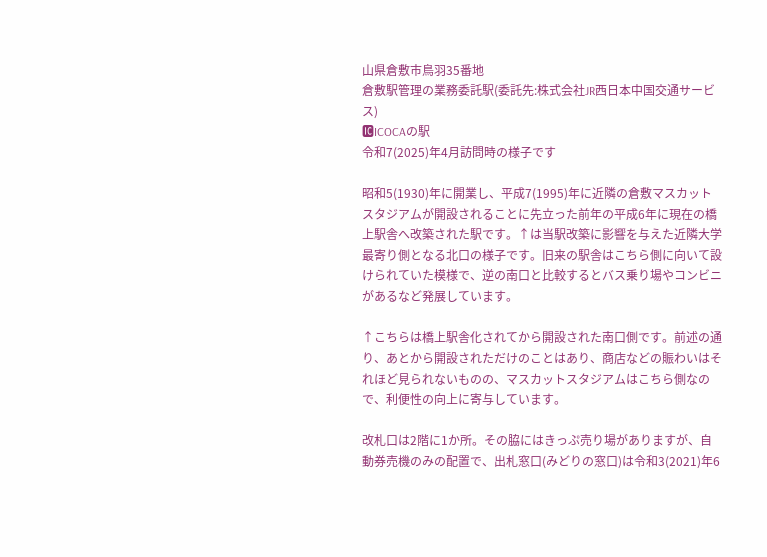山県倉敷市鳥羽35番地
倉敷駅管理の業務委託駅(委託先:株式会社JR西日本中国交通サービス)
🆋ICOCAの駅
令和7(2025)年4月訪問時の様子です

昭和5(1930)年に開業し、平成7(1995)年に近隣の倉敷マスカットスタジアムが開設されることに先立った前年の平成6年に現在の橋上駅舎へ改築された駅です。↑は当駅改築に影響を与えた近隣大学最寄り側となる北口の様子です。旧来の駅舎はこちら側に向いて設けられていた模様で、逆の南口と比較するとバス乗り場やコンビニがあるなど発展しています。

↑こちらは橋上駅舎化されてから開設された南口側です。前述の通り、あとから開設されただけのことはあり、商店などの賑わいはそれほど見られないものの、マスカットスタジアムはこちら側なので、利便性の向上に寄与しています。

改札口は2階に1か所。その脇にはきっぷ売り場がありますが、自動券売機のみの配置で、出札窓口(みどりの窓口)は令和3(2021)年6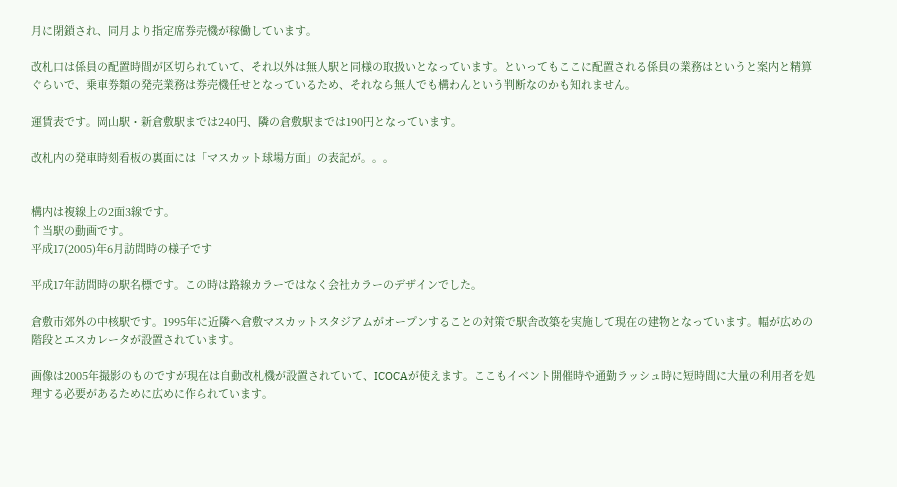月に閉鎖され、同月より指定席券売機が稼働しています。

改札口は係員の配置時間が区切られていて、それ以外は無人駅と同様の取扱いとなっています。といってもここに配置される係員の業務はというと案内と精算ぐらいで、乗車券類の発売業務は券売機任せとなっているため、それなら無人でも構わんという判断なのかも知れません。

運賃表です。岡山駅・新倉敷駅までは240円、隣の倉敷駅までは190円となっています。

改札内の発車時刻看板の裏面には「マスカット球場方面」の表記が。。。


構内は複線上の2面3線です。
↑当駅の動画です。
平成17(2005)年6月訪問時の様子です

平成17年訪問時の駅名標です。この時は路線カラーではなく会社カラーのデザインでした。

倉敷市郊外の中核駅です。1995年に近隣へ倉敷マスカットスタジアムがオープンすることの対策で駅舎改築を実施して現在の建物となっています。幅が広めの階段とエスカレータが設置されています。

画像は2005年撮影のものですが現在は自動改札機が設置されていて、ICOCAが使えます。ここもイベント開催時や通勤ラッシュ時に短時間に大量の利用者を処理する必要があるために広めに作られています。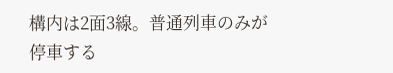構内は2面3線。普通列車のみが停車する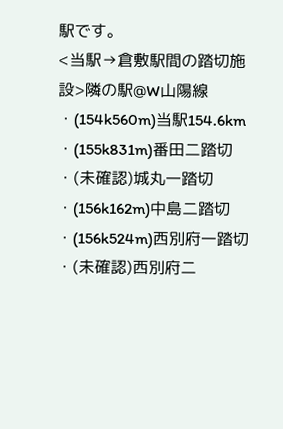駅です。
<当駅→倉敷駅間の踏切施設>隣の駅@W山陽線
・(154k560m)当駅154.6km
・(155k831m)番田二踏切
・(未確認)城丸一踏切
・(156k162m)中島二踏切
・(156k524m)西別府一踏切
・(未確認)西別府二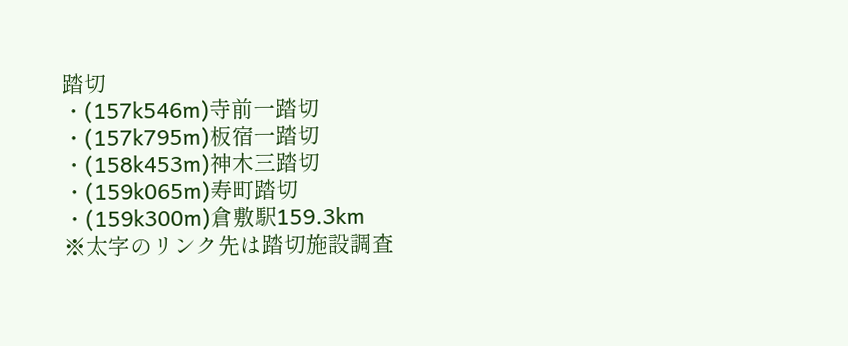踏切
・(157k546m)寺前一踏切
・(157k795m)板宿一踏切
・(158k453m)神木三踏切
・(159k065m)寿町踏切
・(159k300m)倉敷駅159.3km
※太字のリンク先は踏切施設調査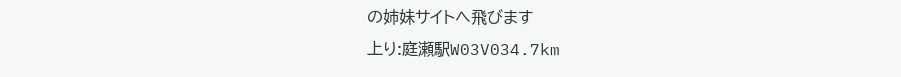の姉妹サイトへ飛びます
上り:庭瀬駅W03V034.7km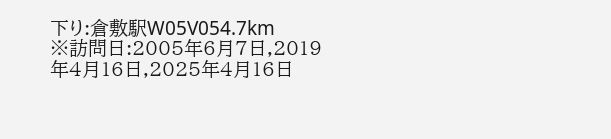下り:倉敷駅W05V054.7km
※訪問日:2005年6月7日,2019年4月16日,2025年4月16日